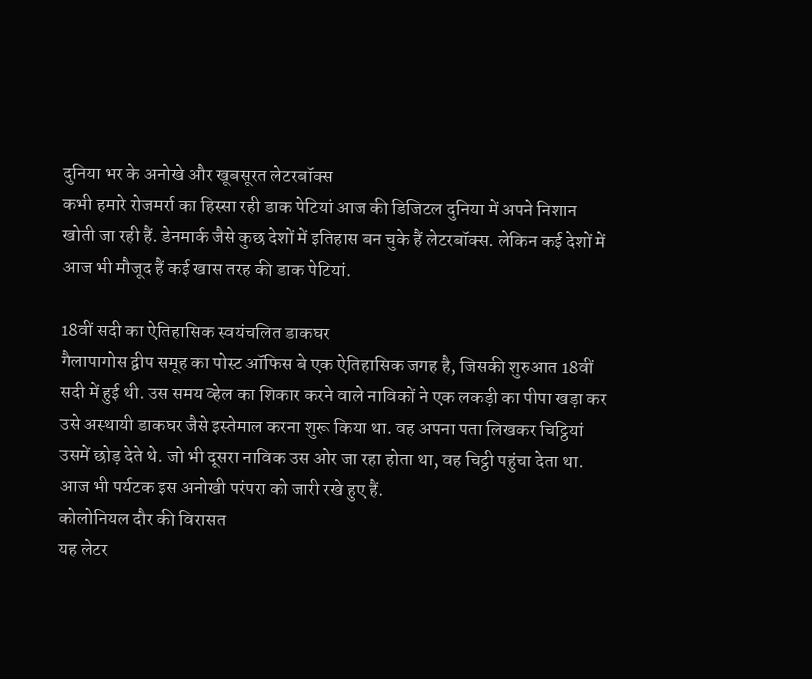दुनिया भर के अनोखे और खूबसूरत लेटरबॉक्स
कभी हमारे रोजमर्रा का हिस्सा रही डाक पेटियां आज की डिजिटल दुनिया में अपने निशान खोती जा रही हैं. डेनमार्क जैसे कुछ देशों में इतिहास बन चुके हैं लेटरबॉक्स. लेकिन कई देशों में आज भी मौजूद हैं कई खास तरह की डाक पेटियां.

18वीं सदी का ऐतिहासिक स्वयंचलित डाकघर
गैलापागोस द्वीप समूह का पोस्ट ऑफिस बे एक ऐतिहासिक जगह है, जिसकी शुरुआत 18वीं सदी में हुई थी. उस समय व्हेल का शिकार करने वाले नाविकों ने एक लकड़ी का पीपा खड़ा कर उसे अस्थायी डाकघर जैसे इस्तेमाल करना शुरू किया था. वह अपना पता लिखकर चिट्ठियां उसमें छोड़ देते थे. जो भी दूसरा नाविक उस ओर जा रहा होता था, वह चिट्ठी पहुंचा देता था. आज भी पर्यटक इस अनोखी परंपरा को जारी रखे हुए हैं.
कोलोनियल दौर की विरासत
यह लेटर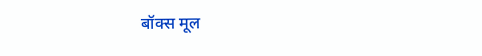बॉक्स मूल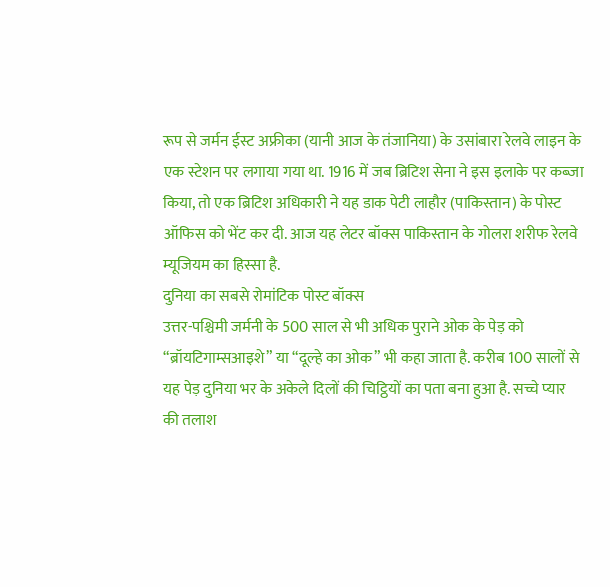रूप से जर्मन ईस्ट अफ्रीका (यानी आज के तंजानिया) के उसांबारा रेलवे लाइन के एक स्टेशन पर लगाया गया था. 1916 में जब ब्रिटिश सेना ने इस इलाके पर कब्जा किया, तो एक ब्रिटिश अधिकारी ने यह डाक पेटी लाहौर (पाकिस्तान) के पोस्ट ऑफिस को भेंट कर दी. आज यह लेटर बॉक्स पाकिस्तान के गोलरा शरीफ रेलवे म्यूजियम का हिस्सा है.
दुनिया का सबसे रोमांटिक पोस्ट बॉक्स
उत्तर-पश्चिमी जर्मनी के 500 साल से भी अधिक पुराने ओक के पेड़ को “ब्रॉयटिगाम्सआइशे” या “दूल्हे का ओक” भी कहा जाता है. करीब 100 सालों से यह पेड़ दुनिया भर के अकेले दिलों की चिट्ठियों का पता बना हुआ है. सच्चे प्यार की तलाश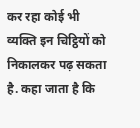कर रहा कोई भी व्यक्ति इन चिट्ठियों को निकालकर पढ़ सकता है. कहा जाता है कि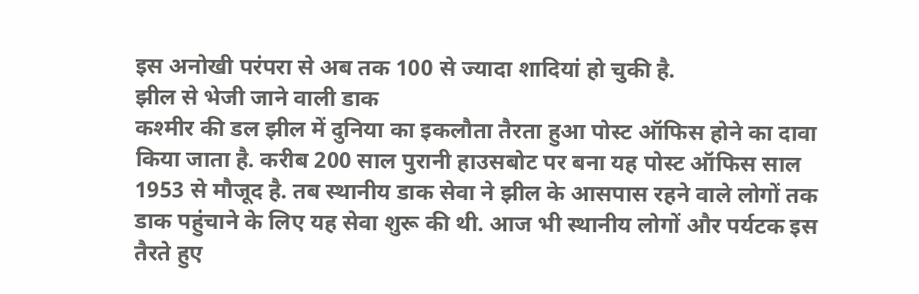इस अनोखी परंपरा से अब तक 100 से ज्यादा शादियां हो चुकी है.
झील से भेजी जाने वाली डाक
कश्मीर की डल झील में दुनिया का इकलौता तैरता हुआ पोस्ट ऑफिस होने का दावा किया जाता है. करीब 200 साल पुरानी हाउसबोट पर बना यह पोस्ट ऑफिस साल 1953 से मौजूद है. तब स्थानीय डाक सेवा ने झील के आसपास रहने वाले लोगों तक डाक पहुंचाने के लिए यह सेवा शुरू की थी. आज भी स्थानीय लोगों और पर्यटक इस तैरते हुए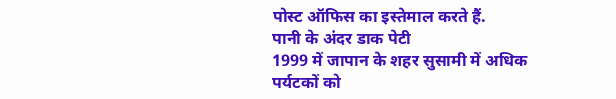पोस्ट ऑफिस का इस्तेमाल करते हैं.
पानी के अंदर डाक पेटी
1999 में जापान के शहर सुसामी में अधिक पर्यटकों को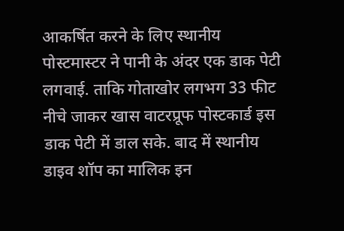आकर्षित करने के लिए स्थानीय पोस्टमास्टर ने पानी के अंदर एक डाक पेटी लगवाई. ताकि गोताखोर लगभग 33 फीट नीचे जाकर खास वाटरप्रूफ पोस्टकार्ड इस डाक पेटी में डाल सके. बाद में स्थानीय डाइव शॉप का मालिक इन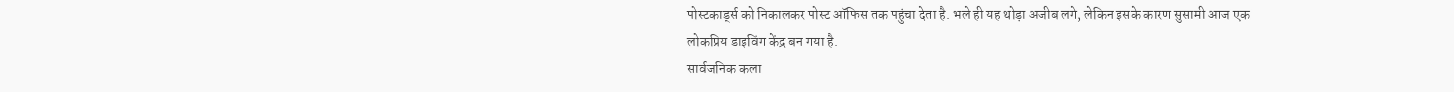पोस्टकार्ड्स को निकालकर पोस्ट ऑफिस तक पहुंचा देता है. भले ही यह थोड़ा अजीब लगे, लेकिन इसके कारण सुसामी आज एक लोकप्रिय डाइविंग केंद्र बन गया है.
सार्वजनिक कला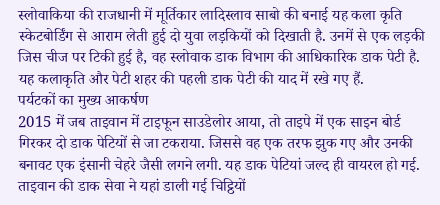स्लोवाकिया की राजधानी में मूर्तिकार लादिस्लाव साबो की बनाई यह कला कृति स्केटबोर्डिंग से आराम लेती हुई दो युवा लड़कियों को दिखाती है. उनमें से एक लड़की जिस चीज पर टिकी हुई है, वह स्लोवाक डाक विभाग की आधिकारिक डाक पेटी है. यह कलाकृति और पेटी शहर की पहली डाक पेटी की याद में रखे गए हैं.
पर्यटकों का मुख्य आकर्षण
2015 में जब ताइवान में टाइफून साउडेलोर आया, तो ताइपे में एक साइन बोर्ड गिरकर दो डाक पेटियों से जा टकराया. जिससे वह एक तरफ झुक गए और उनकी बनावट एक इंसानी चेहरे जैसी लगने लगी. यह डाक पेटियां जल्द ही वायरल हो गई. ताइवान की डाक सेवा ने यहां डाली गई चिट्ठियों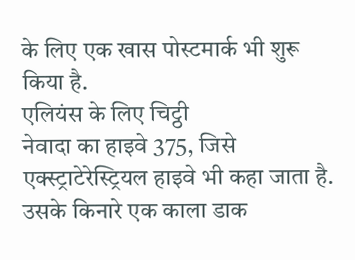के लिए एक खास पोस्टमार्क भी शुरू किया है.
एलियंस के लिए चिट्ठी
नेवादा का हाइवे 375, जिसे एक्स्ट्राटेरेस्ट्रियल हाइवे भी कहा जाता है. उसके किनारे एक काला डाक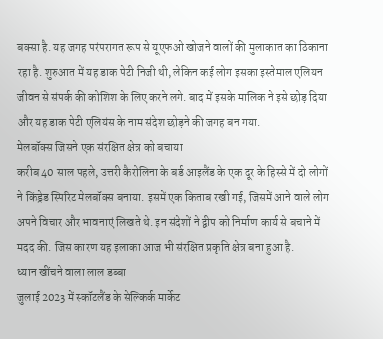बक्सा है. यह जगह परंपरागत रूप से यूएफओ खोजने वालों की मुलाकात का ठिकाना रहा है. शुरुआत में यह डाक पेटी निजी थी, लेकिन कई लोग इसका इस्तेमाल एलियन जीवन से संपर्क की कोशिश के लिए करने लगे. बाद में इसके मालिक ने इसे छोड़ दिया और यह डाक पेटी एलियंस के नाम संदेश छोड़ने की जगह बन गया.
मेलबॉक्स जिसने एक संरक्षित क्षेत्र को बचाया
करीब 40 साल पहले, उत्तरी कैरोलिना के बर्ड आइलैंड के एक दूर के हिस्से में दो लोगों ने किंड्रेड स्पिरिट मेलबॉक्स बनाया. इसमें एक किताब रखी गई, जिसमें आने वाले लोग अपने विचार और भावनाएं लिखते थे. इन संदेशों ने द्वीप को निर्माण कार्य से बचाने में मदद की. जिस कारण यह इलाका आज भी संरक्षित प्रकृति क्षेत्र बना हुआ है.
ध्यान खींचने वाला लाल डब्बा
जुलाई 2023 में स्कॉटलैंड के सेल्किर्क मार्केट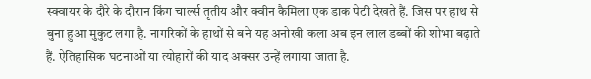स्क्वायर के दौरे के दौरान किंग चार्ल्स तृतीय और क्वीन कैमिला एक डाक पेटी देखते हैं. जिस पर हाथ से बुना हुआ मुकुट लगा है. नागरिकों के हाथों से बने यह अनोखी कला अब इन लाल डब्बों की शोभा बढ़ाते हैं. ऐतिहासिक घटनाओं या त्योहारों की याद अक्सर उन्हें लगाया जाता है.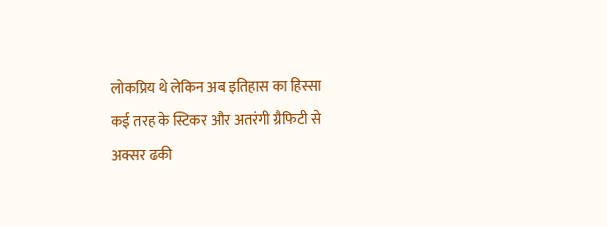लोकप्रिय थे लेकिन अब इतिहास का हिस्सा
कई तरह के स्टिकर और अतरंगी ग्रैफिटी से अक्सर ढकी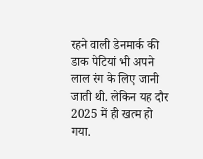रहने वाली डेनमार्क की डाक पेटियां भी अपने लाल रंग के लिए जानी जाती थी. लेकिन यह दौर 2025 में ही खत्म हो गया.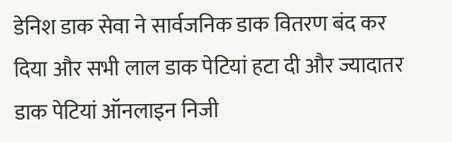डेनिश डाक सेवा ने सार्वजनिक डाक वितरण बंद कर दिया और सभी लाल डाक पेटियां हटा दी और ज्यादातर डाक पेटियां ऑनलाइन निजी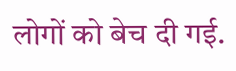लोगों को बेच दी गई.